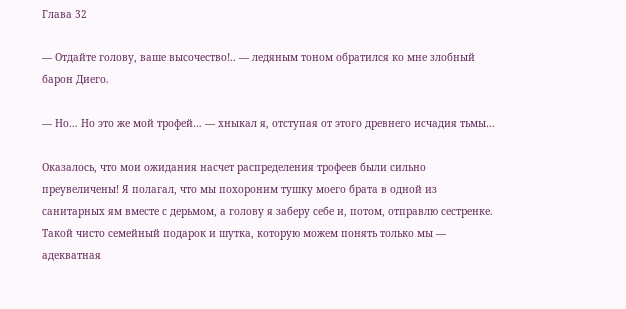Глава 32

— Отдайте голову, ваше высочество!.. — ледяным тоном обратился ко мне злобный барон Диего.

— Но… Но это же мой трофей… — хныкал я, отступая от этого древнего исчадия тьмы…

Оказалось, что мои ожидания насчет распределения трофеев были сильно преувеличены! Я полагал, что мы похороним тушку моего брата в одной из санитарных ям вместе с дерьмом, а голову я заберу себе и, потом, отправлю сестренке. Такой чисто семейный подарок и шутка, которую можем понять только мы — адекватная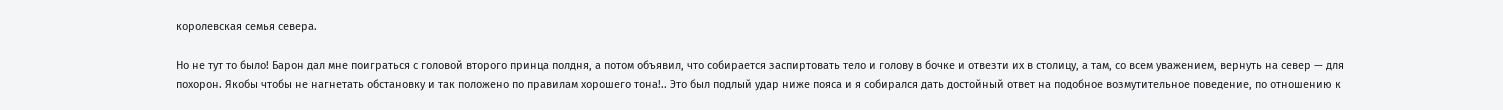королевская семья севера.

Но не тут то было! Барон дал мне поиграться с головой второго принца полдня, а потом объявил, что собирается заспиртовать тело и голову в бочке и отвезти их в столицу, а там, со всем уважением, вернуть на север — для похорон. Якобы чтобы не нагнетать обстановку и так положено по правилам хорошего тона!.. Это был подлый удар ниже пояса и я собирался дать достойный ответ на подобное возмутительное поведение, по отношению к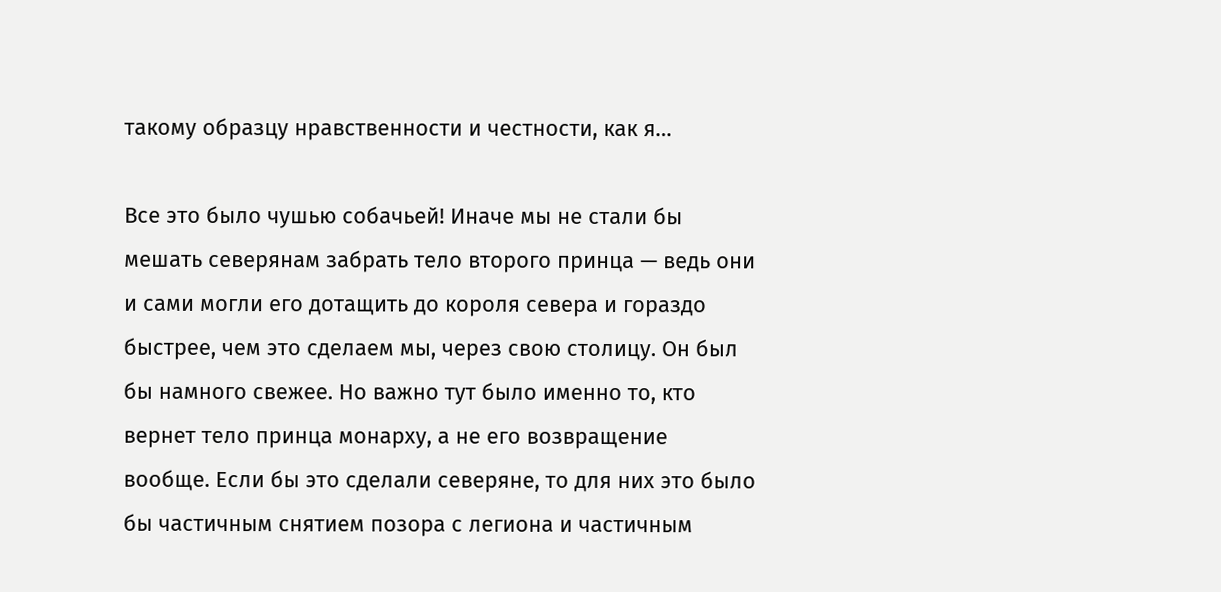такому образцу нравственности и честности, как я…

Все это было чушью собачьей! Иначе мы не стали бы мешать северянам забрать тело второго принца — ведь они и сами могли его дотащить до короля севера и гораздо быстрее, чем это сделаем мы, через свою столицу. Он был бы намного свежее. Но важно тут было именно то, кто вернет тело принца монарху, а не его возвращение вообще. Если бы это сделали северяне, то для них это было бы частичным снятием позора с легиона и частичным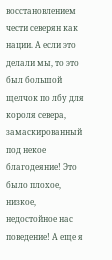восстановлением чести северян как нации. А если это делали мы, то это был большой щелчок по лбу для короля севера, замаскированный под некое благодеяние! Это было плохое, низкое, недостойное нас поведение! А еще я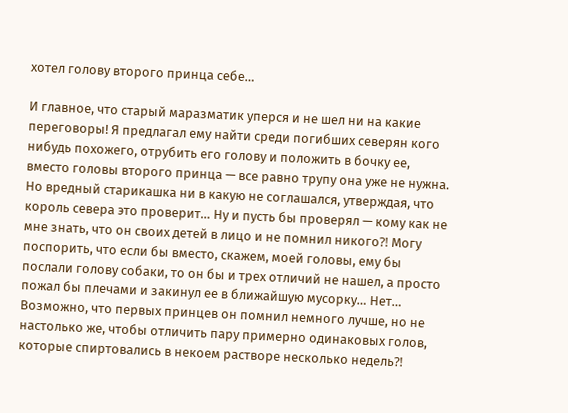хотел голову второго принца себе…

И главное, что старый маразматик уперся и не шел ни на какие переговоры! Я предлагал ему найти среди погибших северян кого нибудь похожего, отрубить его голову и положить в бочку ее, вместо головы второго принца — все равно трупу она уже не нужна. Но вредный старикашка ни в какую не соглашался, утверждая, что король севера это проверит… Ну и пусть бы проверял — кому как не мне знать, что он своих детей в лицо и не помнил никого⁈ Могу поспорить, что если бы вместо, скажем, моей головы, ему бы послали голову собаки, то он бы и трех отличий не нашел, а просто пожал бы плечами и закинул ее в ближайшую мусорку… Нет… Возможно, что первых принцев он помнил немного лучше, но не настолько же, чтобы отличить пару примерно одинаковых голов, которые спиртовались в некоем растворе несколько недель⁈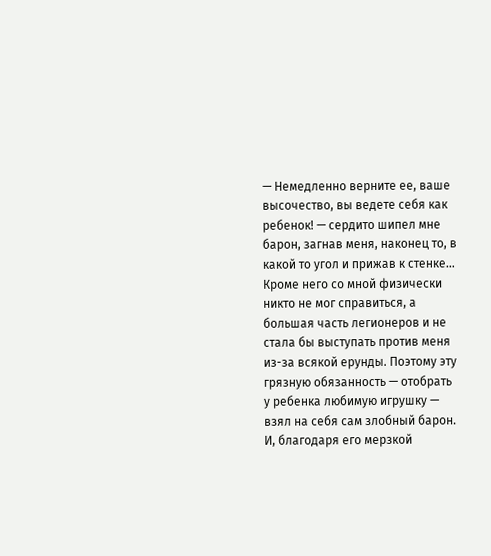— Немедленно верните ее, ваше высочество, вы ведете себя как ребенок! — сердито шипел мне барон, загнав меня, наконец то, в какой то угол и прижав к стенке… Кроме него со мной физически никто не мог справиться, а большая часть легионеров и не стала бы выступать против меня из-за всякой ерунды. Поэтому эту грязную обязанность — отобрать у ребенка любимую игрушку — взял на себя сам злобный барон. И, благодаря его мерзкой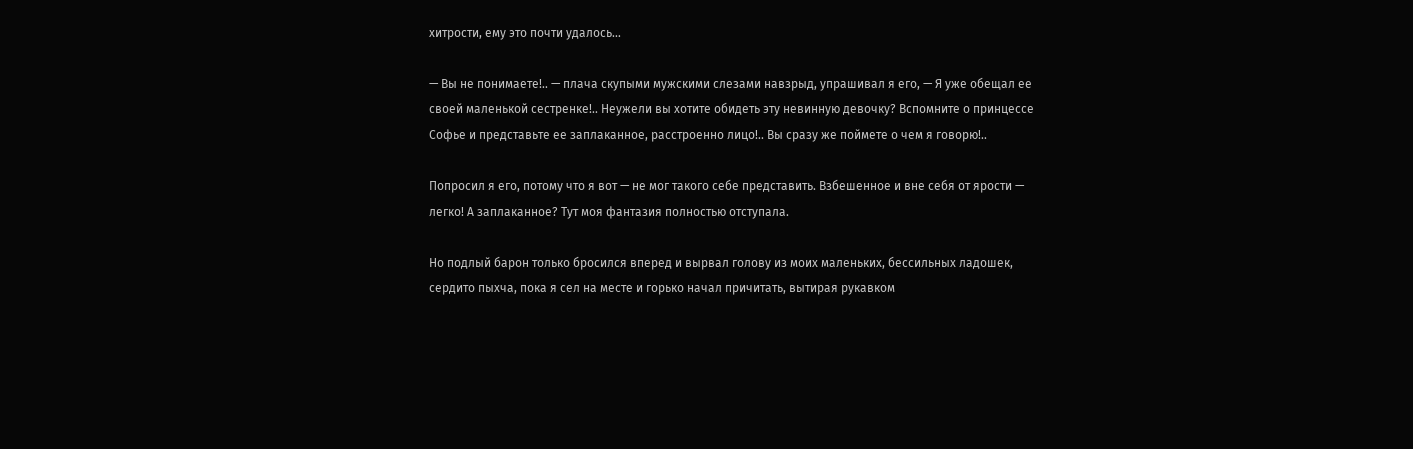хитрости, ему это почти удалось…

— Вы не понимаете!.. — плача скупыми мужскими слезами навзрыд, упрашивал я его, — Я уже обещал ее своей маленькой сестренке!.. Неужели вы хотите обидеть эту невинную девочку? Вспомните о принцессе Софье и представьте ее заплаканное, расстроенно лицо!.. Вы сразу же поймете о чем я говорю!..

Попросил я его, потому что я вот — не мог такого себе представить. Взбешенное и вне себя от ярости — легко! А заплаканное? Тут моя фантазия полностью отступала.

Но подлый барон только бросился вперед и вырвал голову из моих маленьких, бессильных ладошек, сердито пыхча, пока я сел на месте и горько начал причитать, вытирая рукавком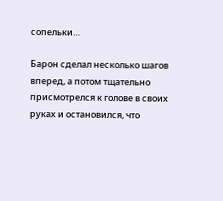сопельки…

Барон сделал несколько шагов вперед, а потом тщательно присмотрелся к голове в своих руках и остановился, что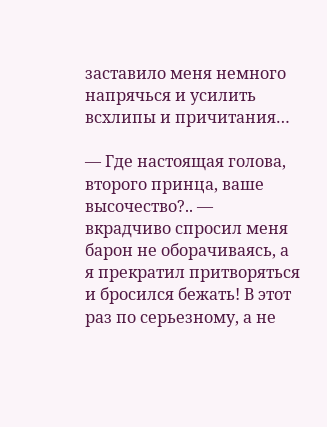заставило меня немного напрячься и усилить всхлипы и причитания…

— Где настоящая голова, второго принца, ваше высочество?.. — вкрадчиво спросил меня барон не оборачиваясь, а я прекратил притворяться и бросился бежать! В этот раз по серьезному, а не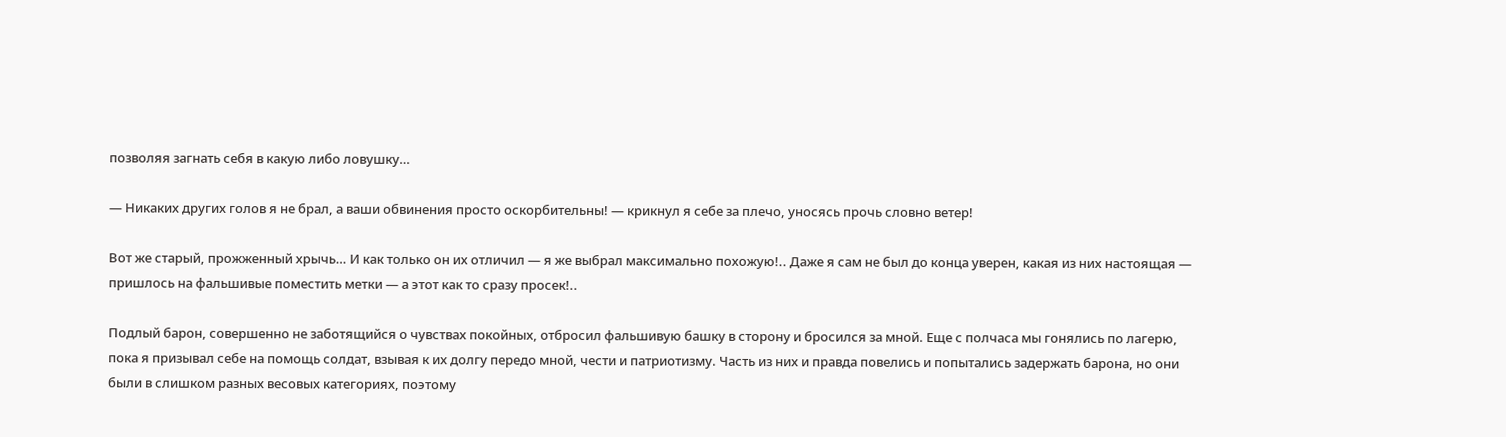позволяя загнать себя в какую либо ловушку…

— Никаких других голов я не брал, а ваши обвинения просто оскорбительны! — крикнул я себе за плечо, уносясь прочь словно ветер!

Вот же старый, прожженный хрычь… И как только он их отличил — я же выбрал максимально похожую!.. Даже я сам не был до конца уверен, какая из них настоящая — пришлось на фальшивые поместить метки — а этот как то сразу просек!..

Подлый барон, совершенно не заботящийся о чувствах покойных, отбросил фальшивую башку в сторону и бросился за мной. Еще с полчаса мы гонялись по лагерю, пока я призывал себе на помощь солдат, взывая к их долгу передо мной, чести и патриотизму. Часть из них и правда повелись и попытались задержать барона, но они были в слишком разных весовых категориях, поэтому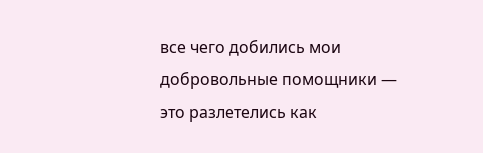все чего добились мои добровольные помощники — это разлетелись как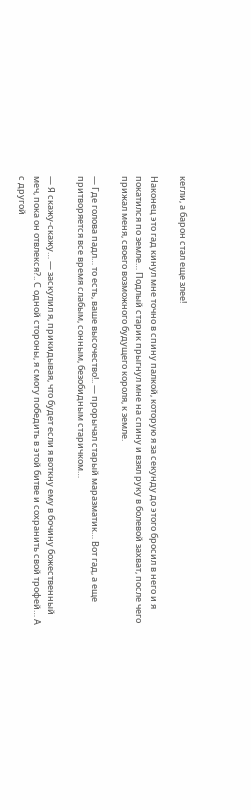кегли, а барон стал еще злее!

Наконец это гад кинул мне точно в спину палкой, которую я за секунду до этого бросил в него и я покатился по земле… Подлый старик прыгнул мне на спину и взял руку в болевой захват, после чего прижал меня, своего возможного будущего короля, к земле.

— Где голова падл… то есть, ваше высочество!.. — прорычал старый маразматик… Вот гад, а еще притворяется все время слабым, сонным, безобидным старичком…

— Я скажу-скажу… — заскулил я, прикидывая, что будет если я воткну ему в бочину божественный меч, пока он отвлекся?.. С одной стороны, я смогу победить в этой битве и сохранить свой трофей… А с другой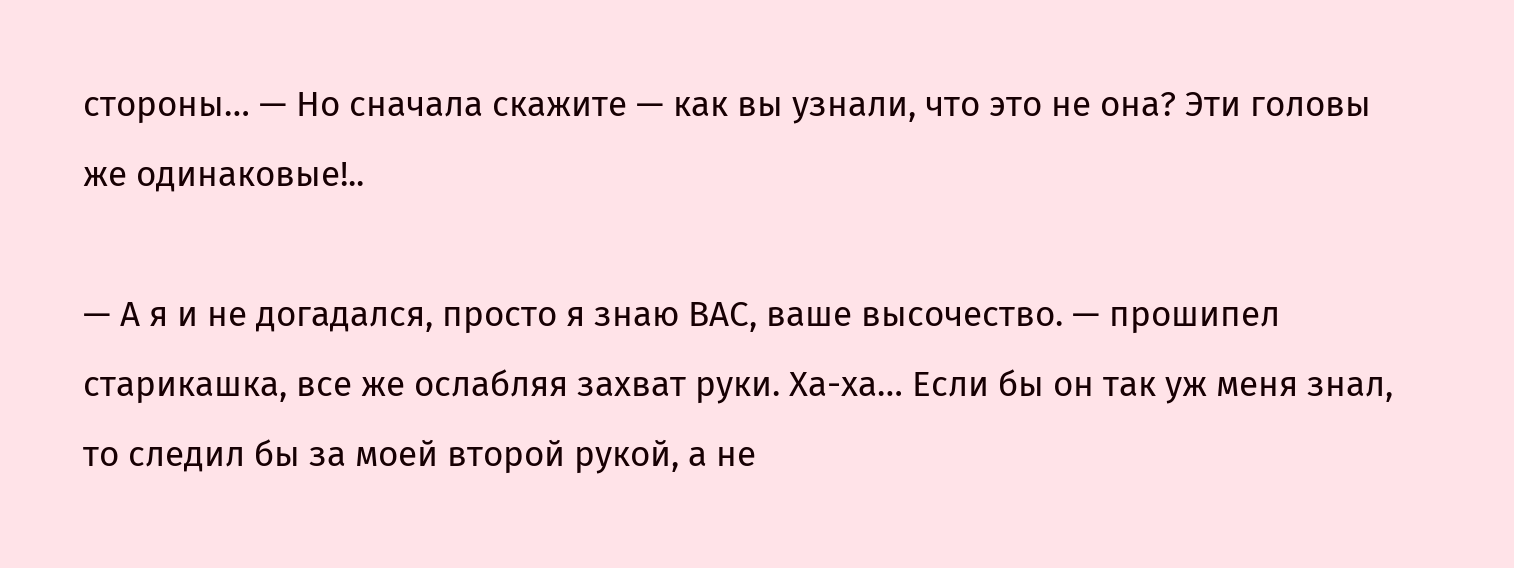стороны… — Но сначала скажите — как вы узнали, что это не она? Эти головы же одинаковые!..

— А я и не догадался, просто я знаю ВАС, ваше высочество. — прошипел старикашка, все же ослабляя захват руки. Ха-ха… Если бы он так уж меня знал, то следил бы за моей второй рукой, а не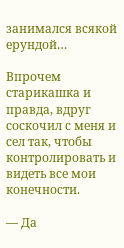занимался всякой ерундой…

Впрочем старикашка и правда, вдруг соскочил с меня и сел так, чтобы контролировать и видеть все мои конечности.

— Да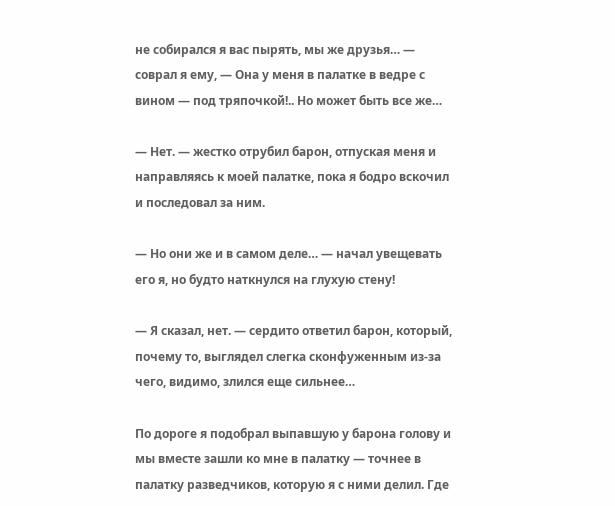не собирался я вас пырять, мы же друзья… — соврал я ему, — Она у меня в палатке в ведре с вином — под тряпочкой!.. Но может быть все же…

— Нет. — жестко отрубил барон, отпуская меня и направляясь к моей палатке, пока я бодро вскочил и последовал за ним.

— Но они же и в самом деле… — начал увещевать его я, но будто наткнулся на глухую стену!

— Я сказал, нет. — сердито ответил барон, который, почему то, выглядел слегка сконфуженным из-за чего, видимо, злился еще сильнее…

По дороге я подобрал выпавшую у барона голову и мы вместе зашли ко мне в палатку — точнее в палатку разведчиков, которую я с ними делил. Где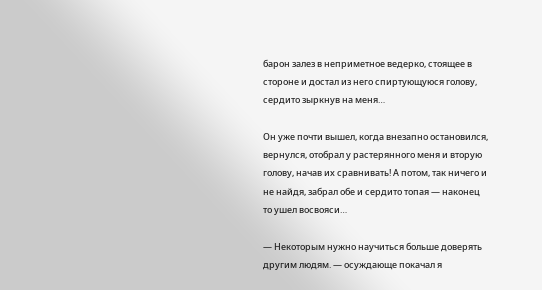барон залез в неприметное ведерко, стоящее в стороне и достал из него спиртующуюся голову, сердито зыркнув на меня…

Он уже почти вышел, когда внезапно остановился, вернулся, отобрал у растерянного меня и вторую голову, начав их сравнивать! А потом, так ничего и не найдя, забрал обе и сердито топая — наконец то ушел восвояси…

— Некоторым нужно научиться больше доверять другим людям. — осуждающе покачал я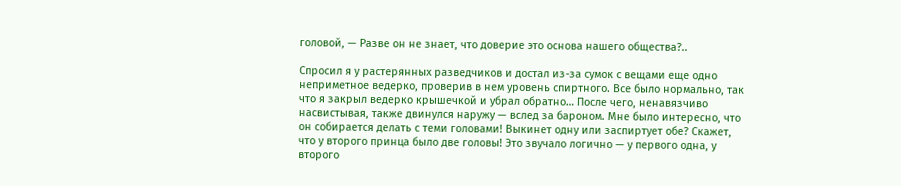головой, — Разве он не знает, что доверие это основа нашего общества?..

Спросил я у растерянных разведчиков и достал из-за сумок с вещами еще одно неприметное ведерко, проверив в нем уровень спиртного. Все было нормально, так что я закрыл ведерко крышечкой и убрал обратно… После чего, ненавязчиво насвистывая, также двинулся наружу — вслед за бароном. Мне было интересно, что он собирается делать с теми головами! Выкинет одну или заспиртует обе? Скажет, что у второго принца было две головы! Это звучало логично — у первого одна, у второго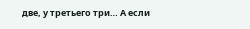две, у третьего три… А если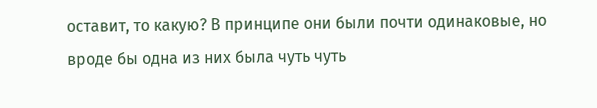оставит, то какую? В принципе они были почти одинаковые, но вроде бы одна из них была чуть чуть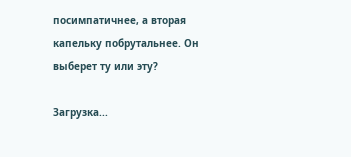посимпатичнее, а вторая капельку побрутальнее. Он выберет ту или эту?

Загрузка...